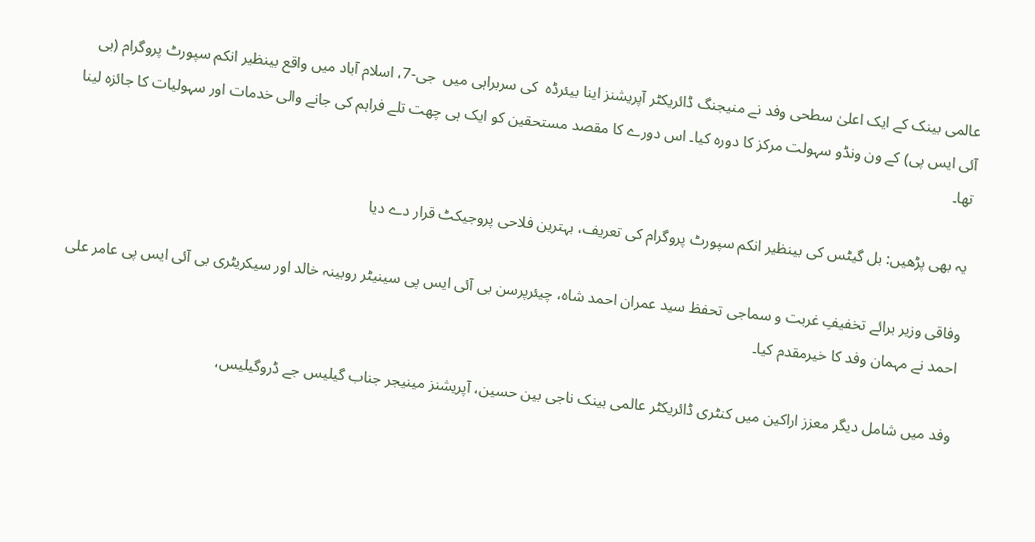عالمی بینک کے ایک اعلیٰ سطحی وفد نے منیجنگ ڈائریکٹر آپریشنز اینا بیئرڈہ  کی سربراہی میں  جی-7، اسلام آباد میں واقع بینظیر انکم سپورٹ پروگرام (بی آئی ایس پی) کے ون ونڈو سہولت مرکز کا دورہ کیا۔ اس دورے کا مقصد مستحقین کو ایک ہی چھت تلے فراہم کی جانے والی خدمات اور سہولیات کا جائزہ لینا تھا۔

یہ بھی پڑھیں: بل گیٹس کی بینظیر انکم سپورٹ پروگرام کی تعریف، بہترین فلاحی پروجیکٹ قرار دے دیا

وفاقی وزیر برائے تخفیفِ غربت و سماجی تحفظ سید عمران احمد شاہ، چیئرپرسن بی آئی ایس پی سینیٹر روبینہ خالد اور سیکریٹری بی آئی ایس پی عامر علی احمد نے مہمان وفد کا خیرمقدم کیا۔

وفد میں شامل دیگر معزز اراکین میں کنٹری ڈائریکٹر عالمی بینک ناجی بین حسین، آپریشنز مینیجر جناب گیلیس جے ڈروگیلیس،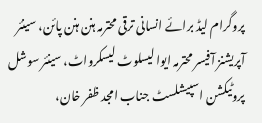پروگرام لیڈ برائے انسانی ترقی محترمہ ہنن ہنن پائن، سینئر آپریشنز آفیسر محترمہ ایوا لیسلوٹ لیسکرواٹ، سینئر سوشل پروٹیکشن اسپیشلسٹ جناب امجد ظفر خان،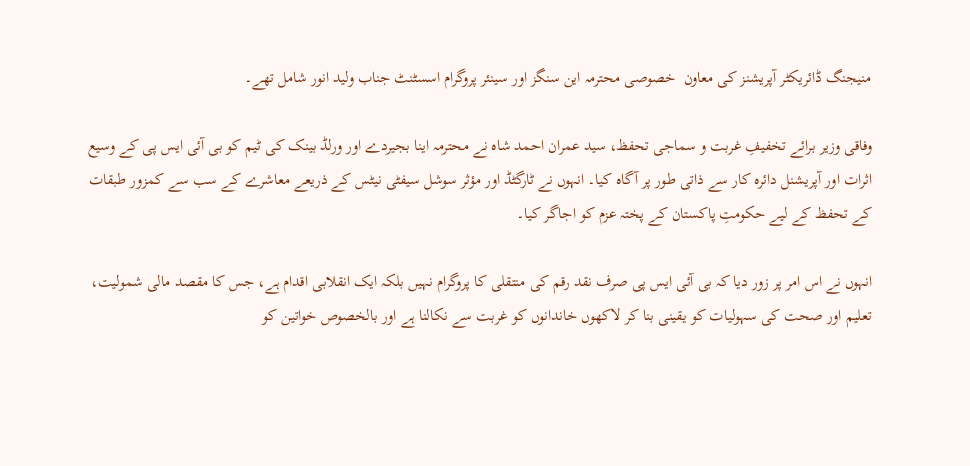منیجنگ ڈائریکٹر آپریشنز کی معاون  خصوصی محترمہ این سنگز اور سینئر پروگرام اسسٹنٹ جناب ولید انور شامل تھے۔

وفاقی وزیر برائے تخفیفِ غربت و سماجی تحفظ، سید عمران احمد شاہ نے محترمہ اینا بجیردے اور ورلڈ بینک کی ٹیم کو بی آئی ایس پی کے وسیع اثرات اور آپریشنل دائرہ کار سے ذاتی طور پر آگاہ کیا۔ انہوں نے ٹارگٹڈ اور مؤثر سوشل سیفٹی نیٹس کے ذریعے معاشرے کے سب سے کمزور طبقات کے تحفظ کے لیے حکومتِ پاکستان کے پختہ عزم کو اجاگر کیا۔

انہوں نے اس امر پر زور دیا کہ بی آئی ایس پی صرف نقد رقم کی منتقلی کا پروگرام نہیں بلکہ ایک انقلابی اقدام ہے، جس کا مقصد مالی شمولیت، تعلیم اور صحت کی سہولیات کو یقینی بنا کر لاکھوں خاندانوں کو غربت سے نکالنا ہے اور بالخصوص خواتین کو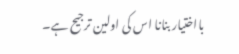بااختیار بنانا اس کی اولین ترجیح ہے۔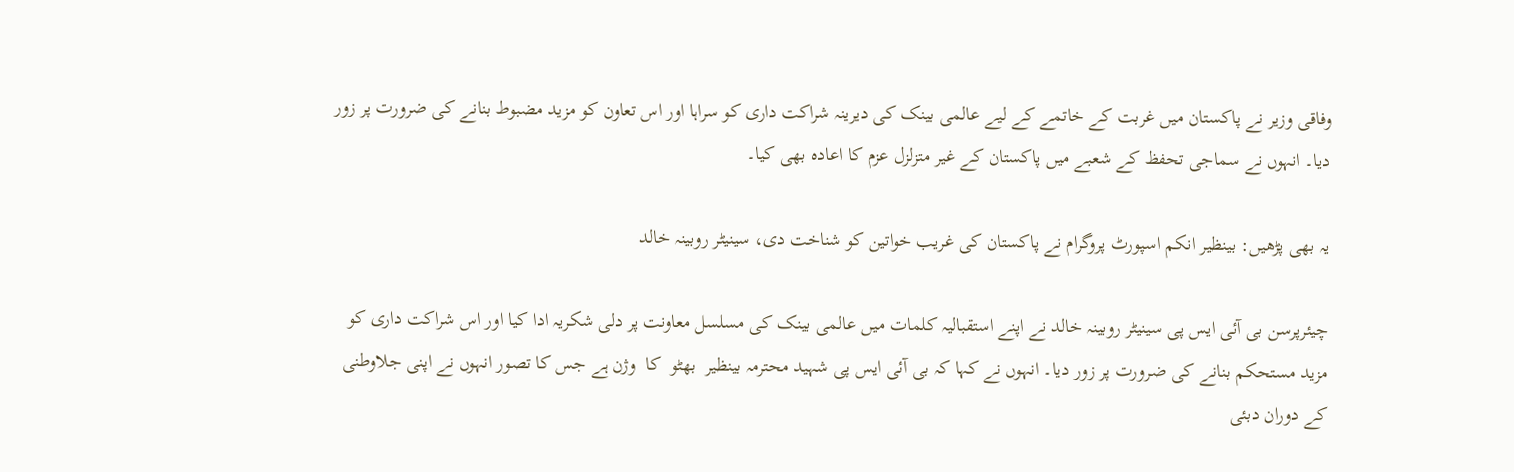وفاقی وزیر نے پاکستان میں غربت کے خاتمے کے لیے عالمی بینک کی دیرینہ شراکت داری کو سراہا اور اس تعاون کو مزید مضبوط بنانے کی ضرورت پر زور دیا۔ انہوں نے سماجی تحفظ کے شعبے میں پاکستان کے غیر متزلزل عزم کا اعادہ بھی کیا۔

یہ بھی پڑھیں: بینظیر انکم اسپورٹ پروگرام نے پاکستان کی غریب خواتین کو شناخت دی، سینیٹر روبینہ خالد

چیئرپرسن بی آئی ایس پی سینیٹر روبینہ خالد نے اپنے استقبالیہ کلمات میں عالمی بینک کی مسلسل معاونت پر دلی شکریہ ادا کیا اور اس شراکت داری کو مزید مستحکم بنانے کی ضرورت پر زور دیا۔ انہوں نے کہا کہ بی آئی ایس پی شہید محترمہ بینظیر  بھٹو  کا  وژن ہے جس کا تصور انہوں نے اپنی جلاوطنی کے دوران دبئی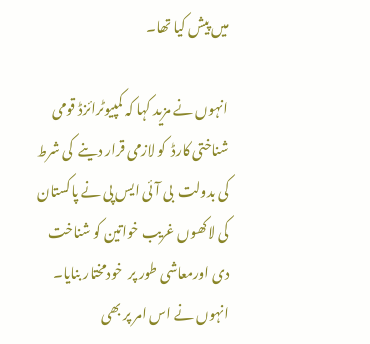میں پیش کیا تھا۔

انہوں نے مزید کہا کہ کمپیوٹرائزڈ قومی شناختی کارڈ  کو لازمی قرار دینے  کی شرط  کی بدولت  بی آئی ایس پی نے پاکستان کی لاکھوں غریب خواتین کو شناخت  دی اورمعاشی طور پر  خودمختار بنایا۔ انہوں نے اس امر پر بھی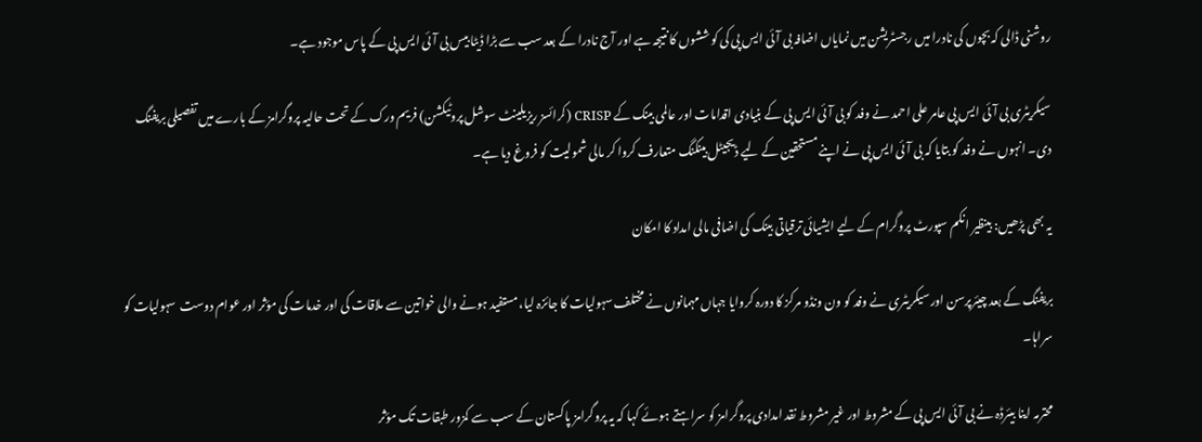روشنی ڈالی کہ بچوں کی نادرا میں رجسٹریشن میں نمایاں اضافہ بی آئی ایس پی کی کوششوں کا نتیجہ ہے اور آج نادرا کے بعد سب سے بڑا ڈیٹا بیس بی آئی ایس پی کے پاس موجود ہے۔

سیکریٹری بی آئی ایس پی عامر علی احمد نے وفد کو بی آئی ایس پی کے بنیادی اقدامات اور عالمی بینک کے CRISP (کرائسز ریزیلینٹ سوشل پروٹیکشن) فریم ورک کے تحت حالیہ پروگرامز کے بارے میں تفصیلی بریفنگ دی۔ انہوں نے وفد کو بتایا کہ بی آئی ایس پی نے اپنے مستحقین کے لیے ڈیجیٹل بینکنگ متعارف کروا کر مالی شمولیت کو فروغ دیا ہے۔

یہ بھی پڑھیں: بینظیر انکم سپورٹ پروگرام کے لیے ایشیائی ترقیاتی بینک کی اضافی مالی امداد کا امکان

بریفنگ کے بعد چیئرپرسن اور سیکریٹری نے وفد کو ون ونڈو مرکز کا دورہ کروایا جہاں مہمانوں نے مختلف سہولیات کا جائزہ لیا، مستفید ہونے والی خواتین سے ملاقات کی اور خدمات کی مؤثر اور عوام دوست  سہولیات کو سراہا۔

محترمہ اینا بیئرڈہ نے بی آئی ایس پی کے مشروط اور غیر مشروط نقد امدادی پروگرامز کو سراہتے ہوئے کہا کہ یہ پروگرامز پاکستان کے سب سے کمزور طبقات تک مؤثر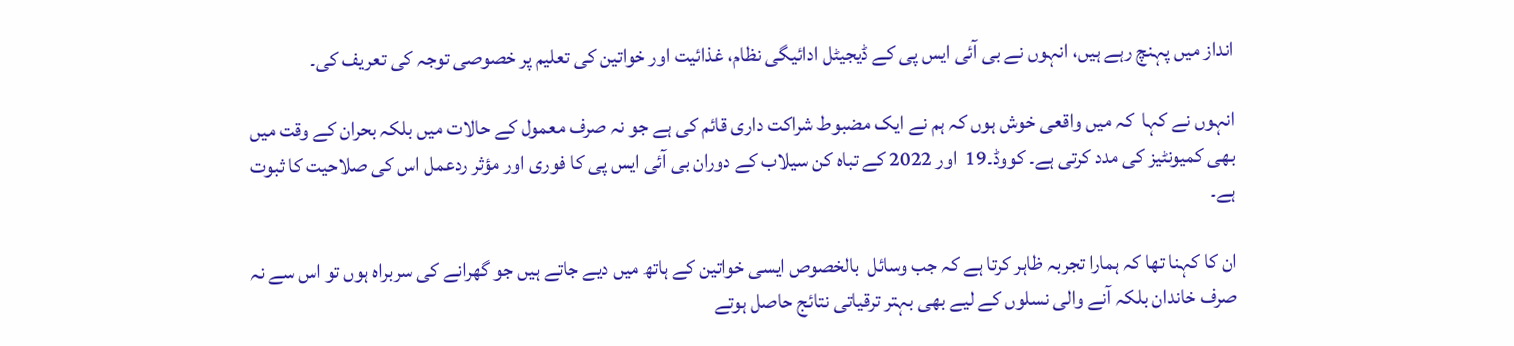انداز میں پہنچ رہے ہیں، انہوں نے بی آئی ایس پی کے ڈیجیٹل ادائیگی نظام، غذائیت اور خواتین کی تعلیم پر خصوصی توجہ کی تعریف کی۔

انہوں نے کہا  کہ میں واقعی خوش ہوں کہ ہم نے ایک مضبوط شراکت داری قائم کی ہے جو نہ صرف معمول کے حالات میں بلکہ بحران کے وقت میں بھی کمیونٹیز کی مدد کرتی ہے۔ کووڈ۔19  اور 2022 کے تباہ کن سیلاب کے دوران بی آئی ایس پی کا فوری اور مؤثر ردعمل اس کی صلاحیت کا ثبوت ہے۔

ان کا کہنا تھا کہ ہمارا تجربہ ظاہر کرتا ہے کہ جب وسائل  بالخصوص ایسی خواتین کے ہاتھ میں دیے جاتے ہیں جو گھرانے کی سربراہ ہوں تو اس سے نہ صرف خاندان بلکہ آنے والی نسلوں کے لیے بھی بہتر ترقیاتی نتائج حاصل ہوتے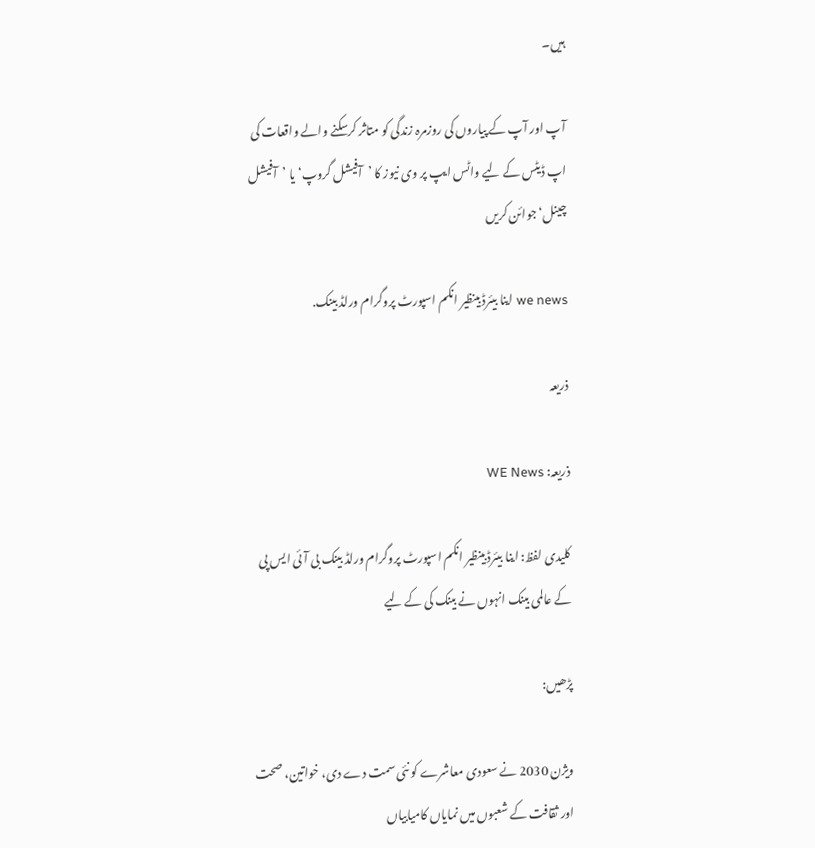ہیں۔

آپ اور آپ کے پیاروں کی روزمرہ زندگی کو متاثر کرسکنے والے واقعات کی اپ ڈیٹس کے لیے واٹس ایپ پر وی نیوز کا ’آفیشل گروپ‘ یا ’آفیشل چینل‘ جوائن کریں

we news اینا بیئرڈ بینظیر انکم اسپورٹ پروگرام ورلڈ بینک.

ذریعہ

ذریعہ: WE News

کلیدی لفظ: اینا بیئرڈ بینظیر انکم اسپورٹ پروگرام ورلڈ بینک بی آئی ایس پی کے عالمی بینک انہوں نے بینک کی کے لیے

پڑھیں:

ویژن 2030 نے سعودی معاشرے کو نئی سمت دے دی، خواتین، صحت اور ثقافت کے شعبوں میں نمایاں کامیابیاں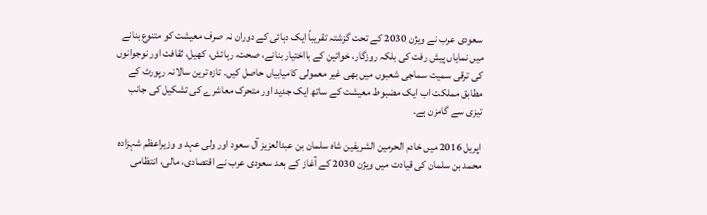سعودی عرب نے ویژن 2030 کے تحت گزشتہ تقریباً ایک دہائی کے دوران نہ صرف معیشت کو متنوع بنانے میں نمایاں پیش رفت کی بلکہ روزگار، خواتین کے بااختیار بنانے، صحت، رہائش، کھیل، ثقافت اور نوجوانوں کی ترقی سمیت سماجی شعبوں میں بھی غیر معمولی کامیابیاں حاصل کیں۔ تازہ ترین سالانہ رپورٹ کے مطابق مملکت اب ایک مضبوط معیشت کے ساتھ ایک جدید اور متحرک معاشرے کی تشکیل کی جانب تیزی سے گامزن ہے۔

اپریل 2016 میں خادم الحرمین الشریفین شاہ سلمان بن عبدالعزیز آل سعود اور ولی عہد و وزیراعظم شہزادہ محمد بن سلمان کی قیادت میں ویژن 2030 کے آغاز کے بعد سعودی عرب نے اقتصادی، مالی، انتظامی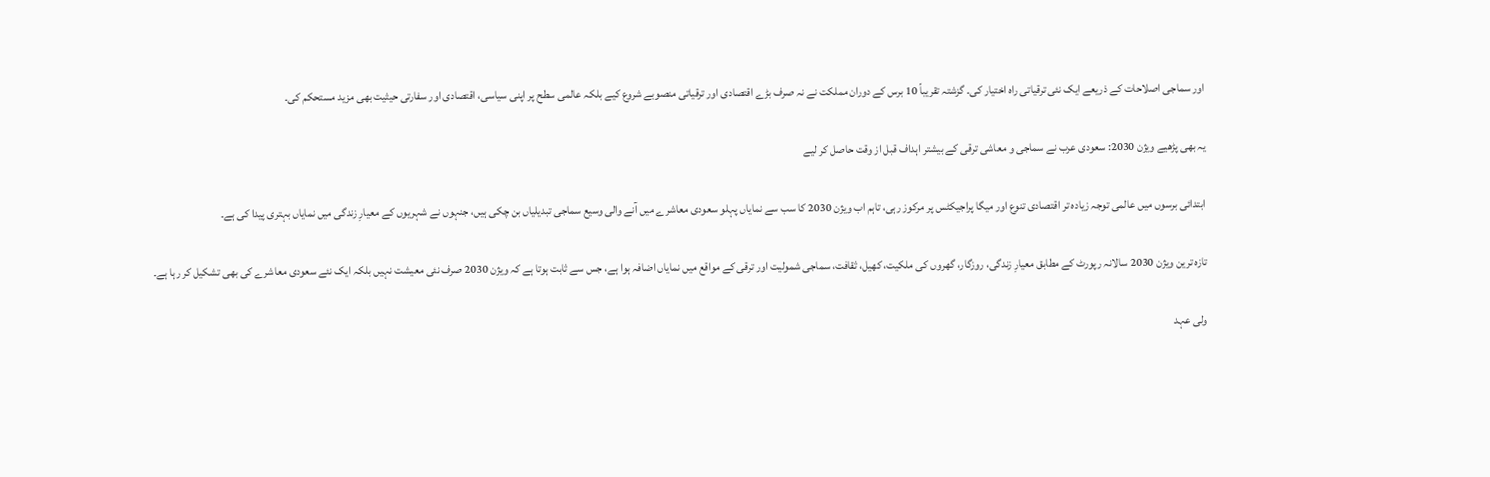اور سماجی اصلاحات کے ذریعے ایک نئی ترقیاتی راہ اختیار کی۔ گزشتہ تقریباً 10 برس کے دوران مملکت نے نہ صرف بڑے اقتصادی اور ترقیاتی منصوبے شروع کیے بلکہ عالمی سطح پر اپنی سیاسی، اقتصادی اور سفارتی حیثیت بھی مزید مستحکم کی۔

یہ بھی پڑھیے ویژن 2030: سعودی عرب نے سماجی و معاشی ترقی کے بیشتر اہداف قبل از وقت حاصل کر لیے

ابتدائی برسوں میں عالمی توجہ زیادہ تر اقتصادی تنوع اور میگا پراجیکٹس پر مرکوز رہی، تاہم اب ویژن 2030 کا سب سے نمایاں پہلو سعودی معاشرے میں آنے والی وسیع سماجی تبدیلیاں بن چکی ہیں، جنہوں نے شہریوں کے معیارِ زندگی میں نمایاں بہتری پیدا کی ہے۔

تازہ ترین ویژن 2030 سالانہ رپورٹ کے مطابق معیارِ زندگی، روزگار، گھروں کی ملکیت، کھیل، ثقافت، سماجی شمولیت اور ترقی کے مواقع میں نمایاں اضافہ ہوا ہے، جس سے ثابت ہوتا ہے کہ ویژن 2030 صرف نئی معیشت نہیں بلکہ ایک نئے سعودی معاشرے کی بھی تشکیل کر رہا ہے۔

ولی عہد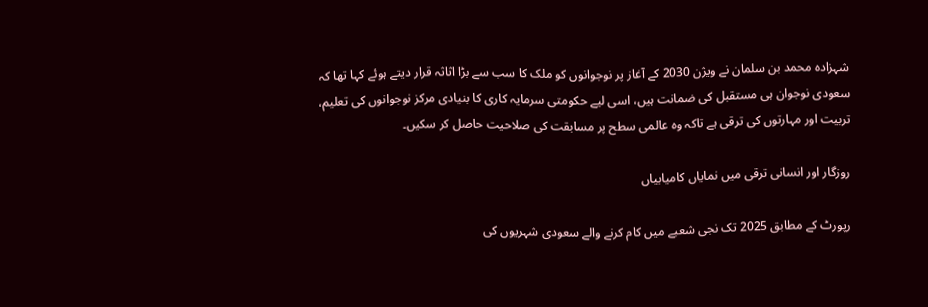شہزادہ محمد بن سلمان نے ویژن 2030 کے آغاز پر نوجوانوں کو ملک کا سب سے بڑا اثاثہ قرار دیتے ہوئے کہا تھا کہ سعودی نوجوان ہی مستقبل کی ضمانت ہیں، اسی لیے حکومتی سرمایہ کاری کا بنیادی مرکز نوجوانوں کی تعلیم، تربیت اور مہارتوں کی ترقی ہے تاکہ وہ عالمی سطح پر مسابقت کی صلاحیت حاصل کر سکیں۔

روزگار اور انسانی ترقی میں نمایاں کامیابیاں

رپورٹ کے مطابق 2025 تک نجی شعبے میں کام کرنے والے سعودی شہریوں کی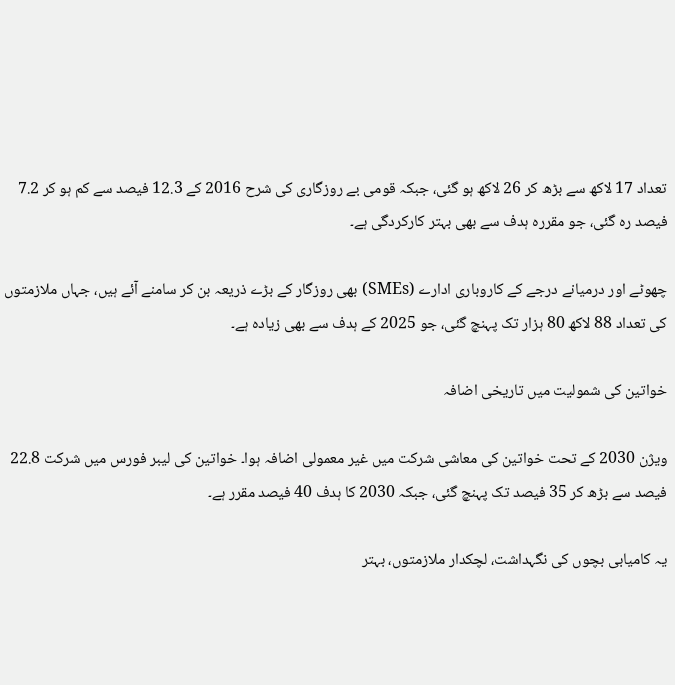تعداد 17 لاکھ سے بڑھ کر 26 لاکھ ہو گئی، جبکہ قومی بے روزگاری کی شرح 2016 کے 12.3 فیصد سے کم ہو کر 7.2 فیصد رہ گئی، جو مقررہ ہدف سے بھی بہتر کارکردگی ہے۔

چھوٹے اور درمیانے درجے کے کاروباری ادارے (SMEs) بھی روزگار کے بڑے ذریعہ بن کر سامنے آئے ہیں، جہاں ملازمتوں کی تعداد 88 لاکھ 80 ہزار تک پہنچ گئی، جو 2025 کے ہدف سے بھی زیادہ ہے۔

خواتین کی شمولیت میں تاریخی اضافہ

ویژن 2030 کے تحت خواتین کی معاشی شرکت میں غیر معمولی اضافہ ہوا۔ خواتین کی لیبر فورس میں شرکت 22.8 فیصد سے بڑھ کر 35 فیصد تک پہنچ گئی، جبکہ 2030 کا ہدف 40 فیصد مقرر ہے۔

یہ کامیابی بچوں کی نگہداشت، لچکدار ملازمتوں، بہتر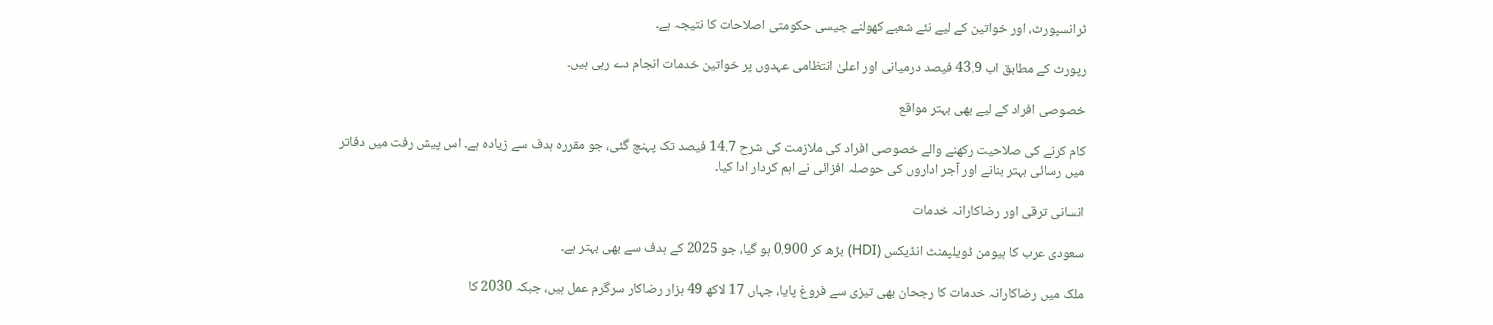ٹرانسپورٹ، اور خواتین کے لیے نئے شعبے کھولنے جیسی حکومتی اصلاحات کا نتیجہ ہے۔

رپورٹ کے مطابق اب 43.9 فیصد درمیانی اور اعلیٰ انتظامی عہدوں پر خواتین خدمات انجام دے رہی ہیں۔

خصوصی افراد کے لیے بھی بہتر مواقع

کام کرنے کی صلاحیت رکھنے والے خصوصی افراد کی ملازمت کی شرح 14.7 فیصد تک پہنچ گئی، جو مقررہ ہدف سے زیادہ ہے۔ اس پیش رفت میں دفاتر میں رسائی بہتر بنانے اور آجر اداروں کی حوصلہ افزائی نے اہم کردار ادا کیا۔

انسانی ترقی اور رضاکارانہ خدمات

سعودی عرب کا ہیومن ڈویلپمنٹ انڈیکس (HDI) بڑھ کر 0.900 ہو گیا، جو 2025 کے ہدف سے بھی بہتر ہے۔

ملک میں رضاکارانہ خدمات کا رجحان بھی تیزی سے فروغ پایا، جہاں 17 لاکھ 49 ہزار رضاکار سرگرم عمل ہیں، جبکہ 2030 کا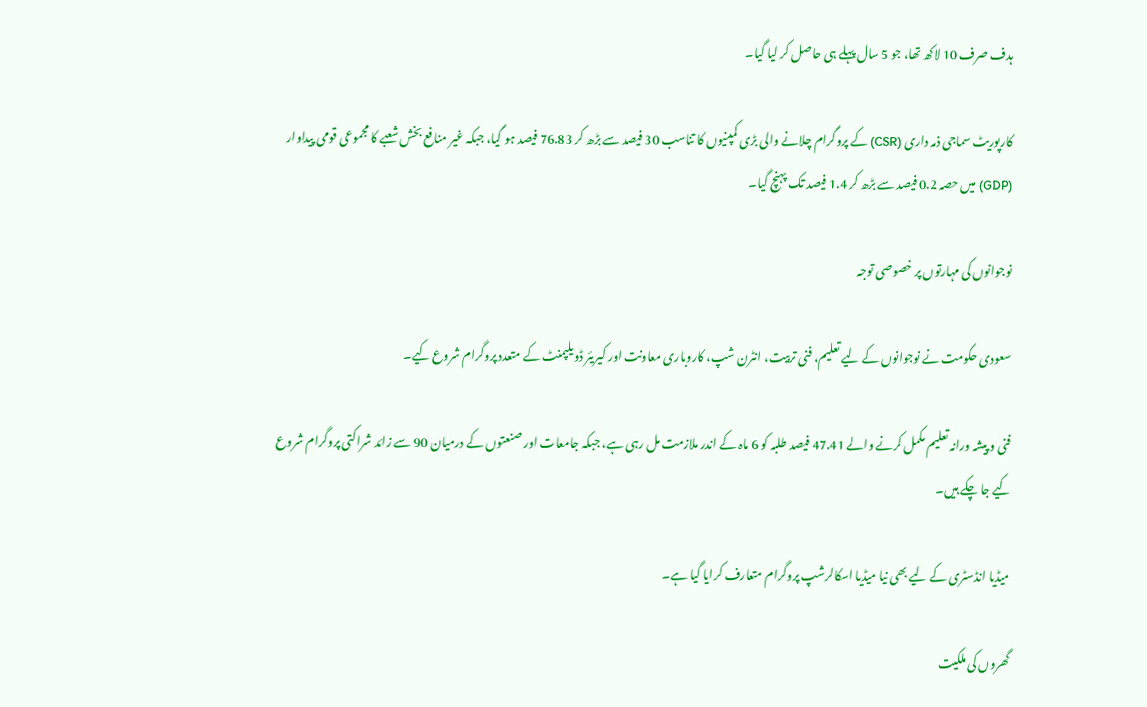ہدف صرف 10 لاکھ تھا، جو 5 سال پہلے ہی حاصل کر لیا گیا۔

کارپوریٹ سماجی ذمہ داری (CSR) کے پروگرام چلانے والی بڑی کمپنیوں کا تناسب 30 فیصد سے بڑھ کر 76.83 فیصد ہو گیا، جبکہ غیر منافع بخش شعبے کا مجموعی قومی پیداوار (GDP) میں حصہ 0.2 فیصد سے بڑھ کر 1.4 فیصد تک پہنچ گیا۔

نوجوانوں کی مہارتوں پر خصوصی توجہ

سعودی حکومت نے نوجوانوں کے لیے تعلیم، فنی تربیت، انٹرن شپ، کاروباری معاونت اور کیریئر ڈویلپمنٹ کے متعدد پروگرام شروع کیے۔

فنی و پیشہ ورانہ تعلیم مکمل کرنے والے 47.41 فیصد طلبہ کو 6 ماہ کے اندر ملازمت مل رہی ہے، جبکہ جامعات اور صنعتوں کے درمیان 90 سے زائد شراکتی پروگرام شروع کیے جا چکے ہیں۔

میڈیا انڈسٹری کے لیے بھی نیا میڈیا اسکالرشپ پروگرام متعارف کرایا گیا ہے۔

گھروں کی ملکیت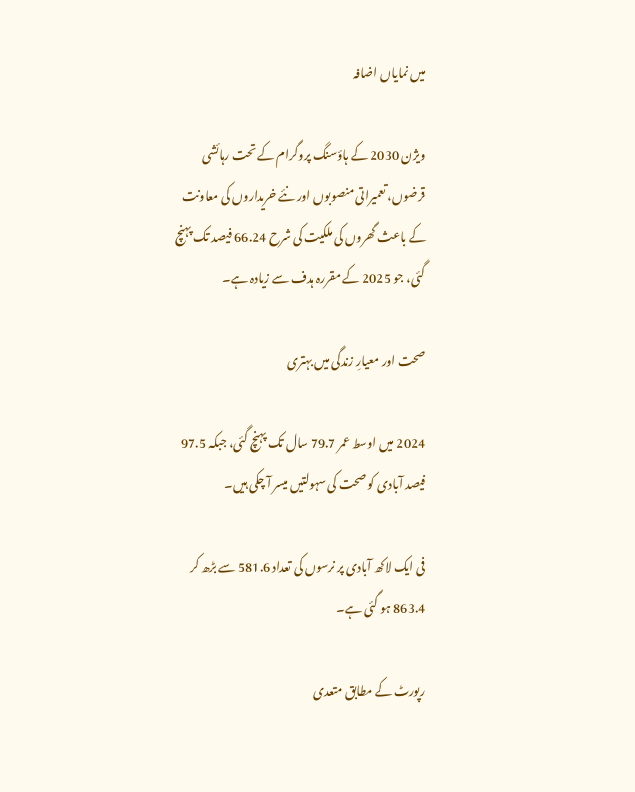میں نمایاں اضافہ

ویژن 2030 کے ہاؤسنگ پروگرام کے تحت رہائشی قرضوں، تعمیراتی منصوبوں اور نئے خریداروں کی معاونت کے باعث گھروں کی ملکیت کی شرح 66.24 فیصد تک پہنچ گئی، جو 2025 کے مقررہ ہدف سے زیادہ ہے۔

صحت اور معیارِ زندگی میں بہتری

2024 میں اوسط عمر 79.7 سال تک پہنچ گئی، جبکہ 97.5 فیصد آبادی کو صحت کی سہولتیں میسر آ چکی ہیں۔

فی ایک لاکھ آبادی پر نرسوں کی تعداد 581.6 سے بڑھ کر 863.4 ہو گئی ہے۔

رپورٹ کے مطابق متعدی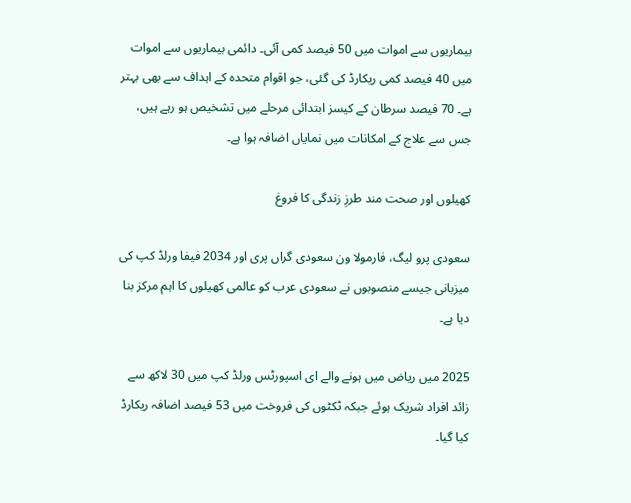بیماریوں سے اموات میں 50 فیصد کمی آئی۔ دائمی بیماریوں سے اموات میں 40 فیصد کمی ریکارڈ کی گئی، جو اقوام متحدہ کے اہداف سے بھی بہتر ہے۔ 70 فیصد سرطان کے کیسز ابتدائی مرحلے میں تشخیص ہو رہے ہیں، جس سے علاج کے امکانات میں نمایاں اضافہ ہوا ہے۔

کھیلوں اور صحت مند طرزِ زندگی کا فروغ

سعودی پرو لیگ، فارمولا ون سعودی گراں پری اور 2034 فیفا ورلڈ کپ کی میزبانی جیسے منصوبوں نے سعودی عرب کو عالمی کھیلوں کا اہم مرکز بنا دیا ہے۔

2025 میں ریاض میں ہونے والے ای اسپورٹس ورلڈ کپ میں 30 لاکھ سے زائد افراد شریک ہوئے جبکہ ٹکٹوں کی فروخت میں 53 فیصد اضافہ ریکارڈ کیا گیا۔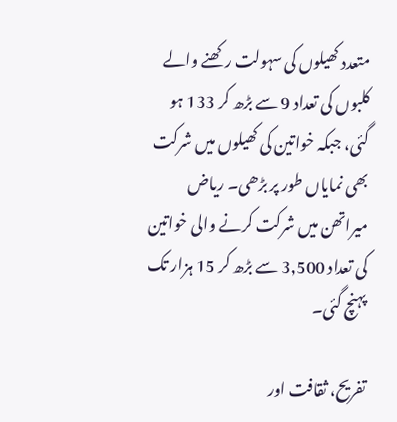متعدد کھیلوں کی سہولت رکھنے والے کلبوں کی تعداد 9 سے بڑھ کر 133 ہو گئی، جبکہ خواتین کی کھیلوں میں شرکت بھی نمایاں طور پر بڑھی۔ ریاض میراتھن میں شرکت کرنے والی خواتین کی تعداد 3,500 سے بڑھ کر 15 ہزار تک پہنچ گئی۔

تفریح، ثقافت اور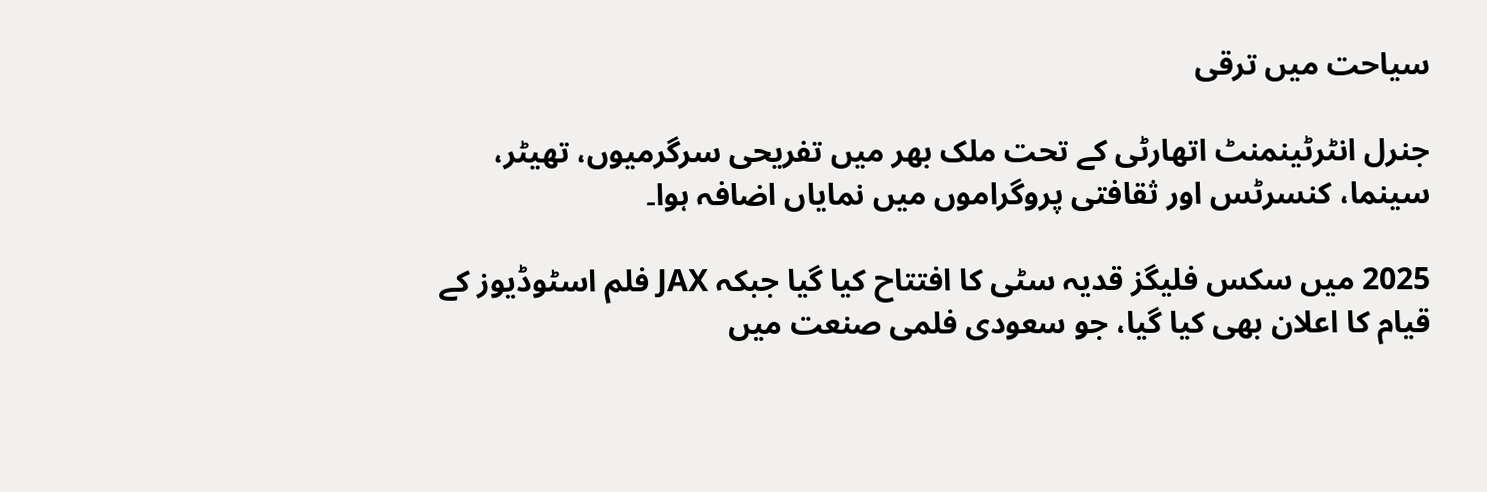سیاحت میں ترقی

جنرل انٹرٹینمنٹ اتھارٹی کے تحت ملک بھر میں تفریحی سرگرمیوں، تھیٹر، سینما، کنسرٹس اور ثقافتی پروگراموں میں نمایاں اضافہ ہوا۔

2025 میں سکس فلیگز قدیہ سٹی کا افتتاح کیا گیا جبکہ JAX فلم اسٹوڈیوز کے قیام کا اعلان بھی کیا گیا، جو سعودی فلمی صنعت میں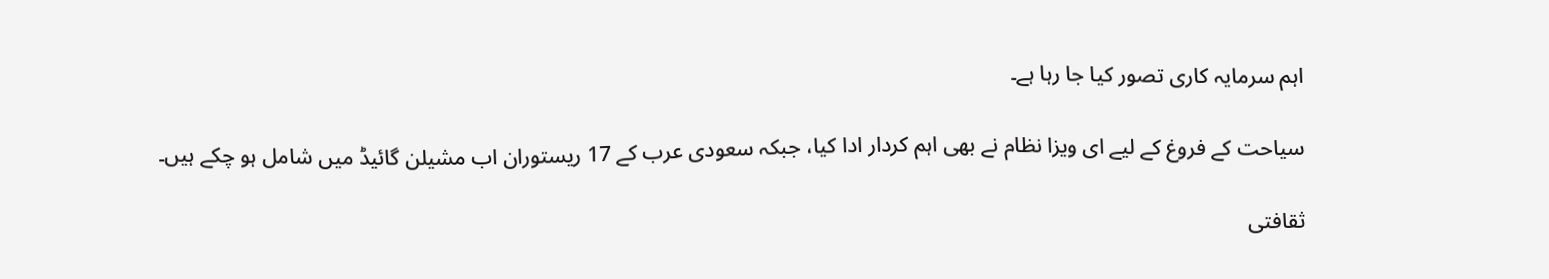اہم سرمایہ کاری تصور کیا جا رہا ہے۔

سیاحت کے فروغ کے لیے ای ویزا نظام نے بھی اہم کردار ادا کیا، جبکہ سعودی عرب کے 17 ریستوران اب مشیلن گائیڈ میں شامل ہو چکے ہیں۔

ثقافتی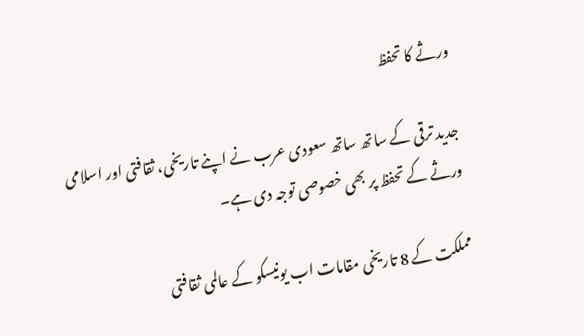ورثے کا تحفظ

جدید ترقی کے ساتھ ساتھ سعودی عرب نے اپنے تاریخی، ثقافتی اور اسلامی ورثے کے تحفظ پر بھی خصوصی توجہ دی ہے۔

مملکت کے 8 تاریخی مقامات اب یونیسکو کے عالمی ثقافتی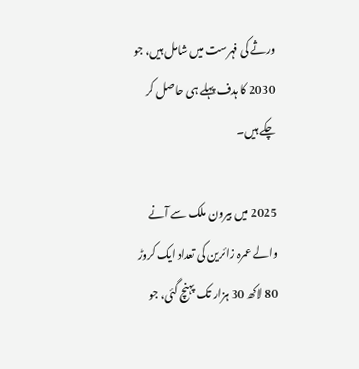ورثے کی فہرست میں شامل ہیں، جو 2030 کا ہدف پہلے ہی حاصل کر چکے ہیں۔

2025 میں بیرون ملک سے آنے والے عمرہ زائرین کی تعداد ایک کروڑ 80 لاکھ 30 ہزار تک پہنچ گئی، جو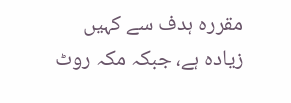مقررہ ہدف سے کہیں زیادہ ہے، جبکہ مکہ روٹ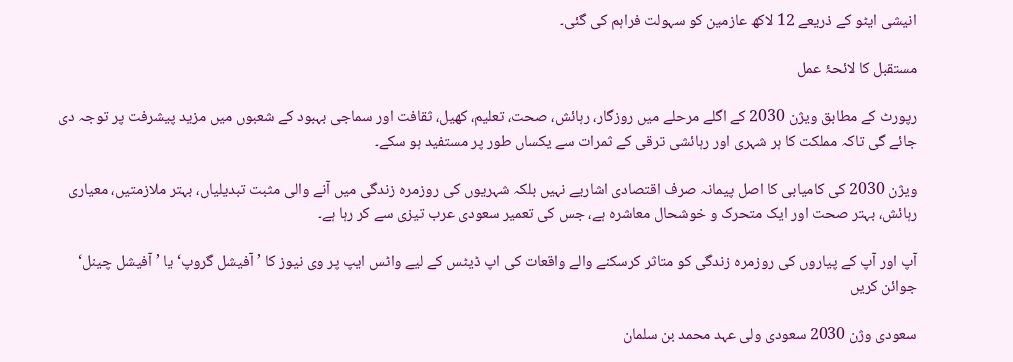انیشی ایٹو کے ذریعے 12 لاکھ عازمین کو سہولت فراہم کی گئی۔

مستقبل کا لائحۂ عمل

رپورٹ کے مطابق ویژن 2030 کے اگلے مرحلے میں روزگار، رہائش، صحت، تعلیم، کھیل، ثقافت اور سماجی بہبود کے شعبوں میں مزید پیشرفت پر توجہ دی جائے گی تاکہ مملکت کا ہر شہری اور رہائشی ترقی کے ثمرات سے یکساں طور پر مستفید ہو سکے۔

ویژن 2030 کی کامیابی کا اصل پیمانہ صرف اقتصادی اشاریے نہیں بلکہ شہریوں کی روزمرہ زندگی میں آنے والی مثبت تبدیلیاں، بہتر ملازمتیں، معیاری رہائش، بہتر صحت اور ایک متحرک و خوشحال معاشرہ ہے، جس کی تعمیر سعودی عرب تیزی سے کر رہا ہے۔

آپ اور آپ کے پیاروں کی روزمرہ زندگی کو متاثر کرسکنے والے واقعات کی اپ ڈیٹس کے لیے واٹس ایپ پر وی نیوز کا ’آفیشل گروپ‘ یا ’آفیشل چینل‘ جوائن کریں

سعودی وژن 2030 سعودی ولی عہد محمد بن سلمان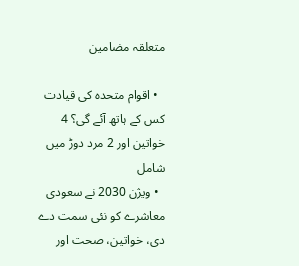متعلقہ مضامین

  • اقوام متحدہ کی قیادت کس کے ہاتھ آئے گی؟ 4 خواتین اور 2 مرد دوڑ میں شامل
  • ویژن 2030 نے سعودی معاشرے کو نئی سمت دے دی، خواتین، صحت اور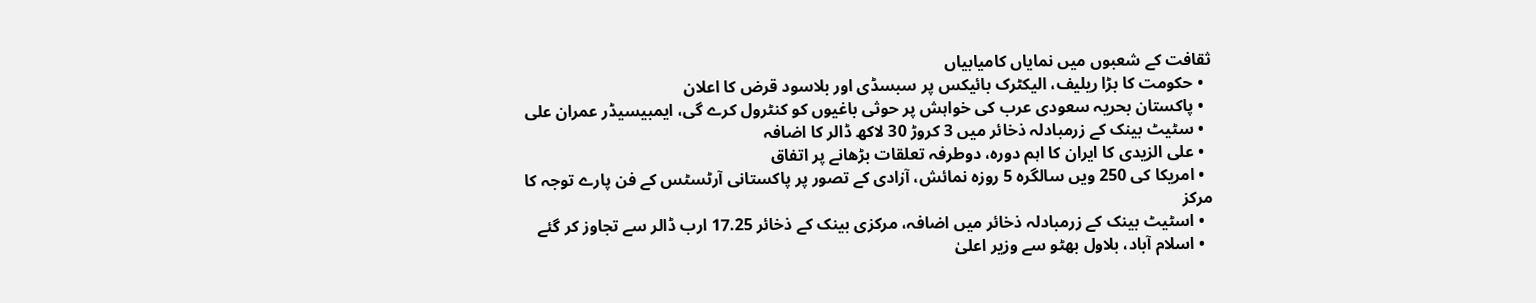ثقافت کے شعبوں میں نمایاں کامیابیاں
  • حکومت کا بڑا ریلیف، الیکٹرک بائیکس پر سبسڈی اور بلاسود قرض کا اعلان
  • پاکستان بحریہ سعودی عرب کی خواہش پر حوثی باغیوں کو کنٹرول کرے گی، ایمبیسیڈر عمران علی
  • سٹیٹ بینک کے زرمبادلہ ذخائر میں 3 کروڑ 30 لاکھ ڈالر کا اضافہ
  • علی الزیدی کا ایران کا اہم دورہ، دوطرفہ تعلقات بڑھانے پر اتفاق
  • امریکا کی 250 ویں سالگرہ 5 روزہ نمائش، آزادی کے تصور پر پاکستانی آرٹسٹس کے فن پارے توجہ کا مرکز
  • اسٹیٹ بینک کے زرمبادلہ ذخائر میں اضافہ، مرکزی بینک کے ذخائر 17.25 ارب ڈالر سے تجاوز کر گئے
  • اسلام آباد، بلاول بھٹو سے وزیر اعلیٰ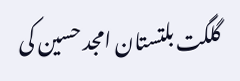گلگت بلتستان امجد حسین کی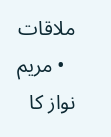ملاقات
  • مریم نواز کا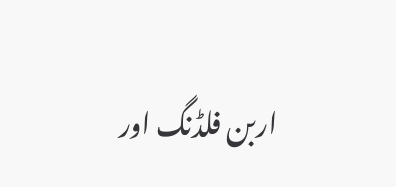اربن فلڈنگ اور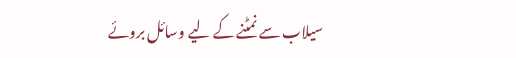سیلاب سے نمٹنے کے لیے وسائل بروئے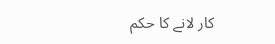کار لانے کا حکم